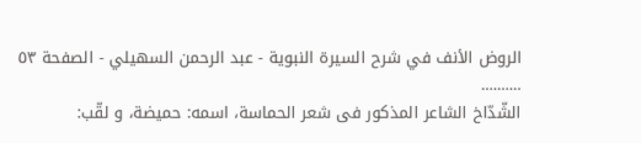الروض الأنف في شرح السيرة النبوية - عبد الرحمن السهيلي - الصفحة ٥٣
..........
الشّدّاخ الشاعر المذكور فى شعر الحماسة، اسمه: حميضة، و لقّب: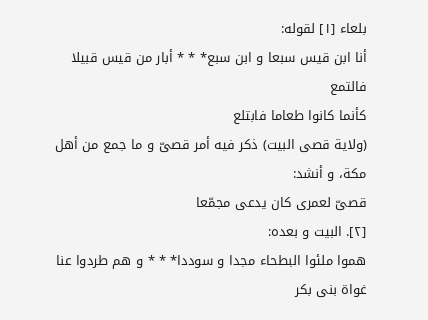بلعاء [١] لقوله:
أنا ابن قيس سبعا و ابن سبع* * * أبار من قيس قبيلا فالتمع
كأنما كانوا طعاما فابتلع
(ولاية قصى البيت) ذكر فيه أمر قصىّ و ما جمع من أهل مكة، و أنشد:
قصىّ لعمرى كان يدعى مجمّعا
[٢]. البيت و بعده:
هموا ملئوا البطحاء مجدا و سوددا* * * و هم طردوا عنا غواة بنى بكر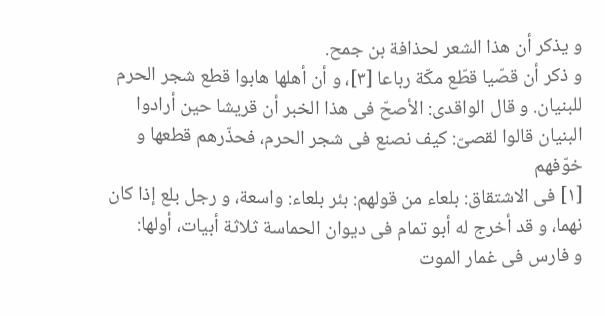و يذكر أن هذا الشعر لحذافة بن جمح.
و ذكر أن قصّيا قطّع مكّة رباعا [٣]، و أن أهلها هابوا قطع شجر الحرم للبنيان. و قال الواقدى: الأصحّ فى هذا الخبر أن قريشا حين أرادوا البنيان قالوا لقصىّ: كيف نصنع فى شجر الحرم، فحذّرهم قطعها و خوّفهم
[١] فى الاشتقاق: بلعاء من قولهم: بئر بلعاء: واسعة، و رجل بلع إذا كان نهما، و قد أخرج له أبو تمام فى ديوان الحماسة ثلاثة أبيات، أولها:
و فارس فى غمار الموت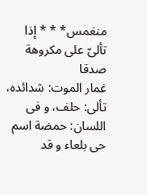منغمس* * * إذا تألىّ على مكروهة صدقا
غمار الموت: شدائده، تألى: حلف، و فى اللسان: حمضة اسم حى بلعاء و قد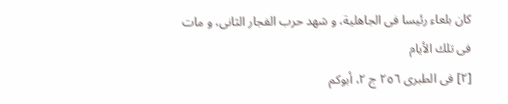كان بلعاء رئيسا فى الجاهلية، و شهد حرب الفجار الثانى، و مات فى تلك الأيام
[٢] فى الطبرى ٢٥٦ ج ٢، أبوكم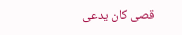قصى كان يدعى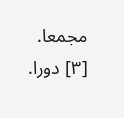مجمعا.
[٣] دورا.